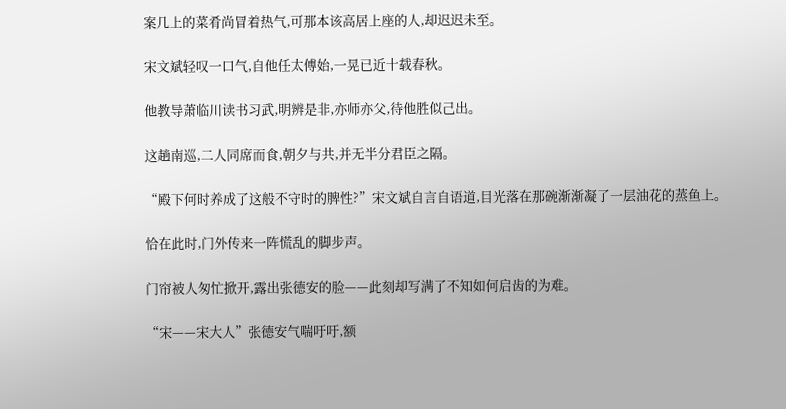案几上的菜肴尚冒着热气,可那本该高居上座的人,却迟迟未至。

宋文斌轻叹一口气,自他任太傅始,一晃已近十载春秋。

他教导萧临川读书习武,明辨是非,亦师亦父,待他胜似己出。

这趟南巡,二人同席而食,朝夕与共,并无半分君臣之隔。

“殿下何时养成了这般不守时的脾性?”宋文斌自言自语道,目光落在那碗渐渐凝了一层油花的蒸鱼上。

恰在此时,门外传来一阵慌乱的脚步声。

门帘被人匆忙掀开,露出张德安的脸——此刻却写满了不知如何启齿的为难。

“宋——宋大人”张德安气喘吁吁,额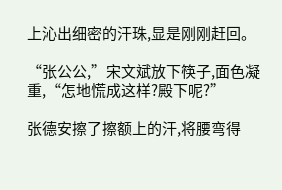上沁出细密的汗珠,显是刚刚赶回。

“张公公,”宋文斌放下筷子,面色凝重,“怎地慌成这样?殿下呢?”

张德安擦了擦额上的汗,将腰弯得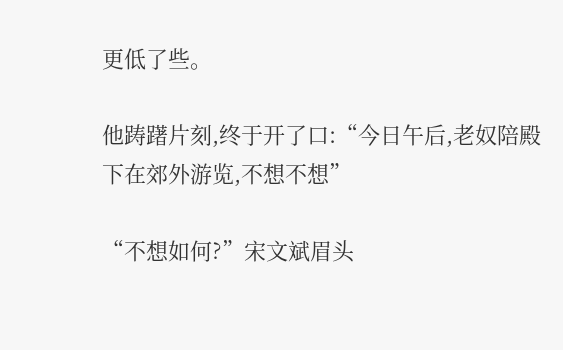更低了些。

他踌躇片刻,终于开了口:“今日午后,老奴陪殿下在郊外游览,不想不想”

“不想如何?”宋文斌眉头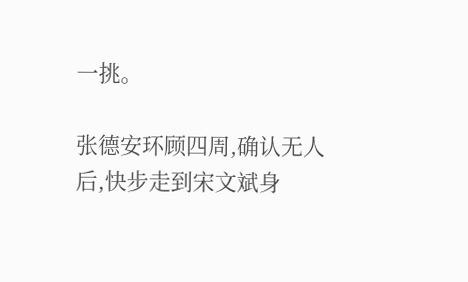一挑。

张德安环顾四周,确认无人后,快步走到宋文斌身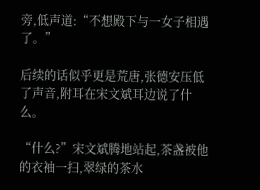旁,低声道:“不想殿下与一女子相遇了。”

后续的话似乎更是荒唐,张德安压低了声音,附耳在宋文斌耳边说了什么。

“什么?”宋文斌腾地站起,茶盏被他的衣袖一扫,翠绿的茶水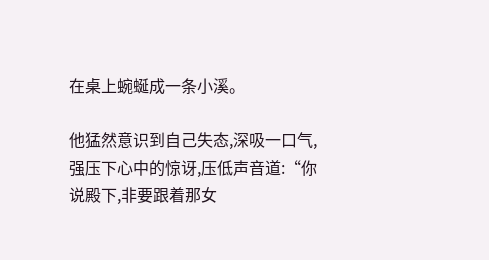在桌上蜿蜒成一条小溪。

他猛然意识到自己失态,深吸一口气,强压下心中的惊讶,压低声音道:“你说殿下,非要跟着那女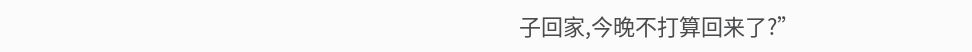子回家,今晚不打算回来了?”